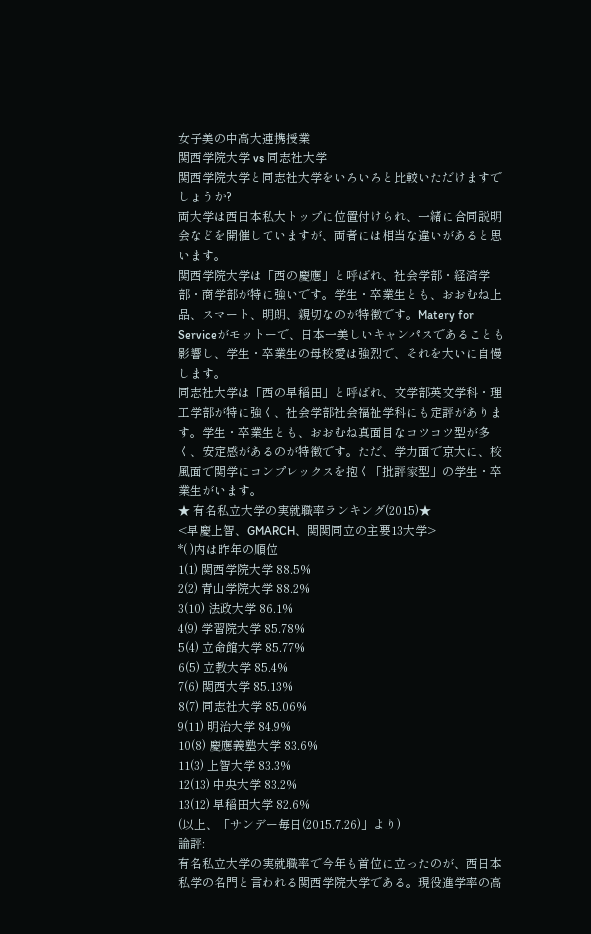女子美の中高大連携授業
関西学院大学 vs 同志社大学
関西学院大学と同志社大学をいろいろと比較いただけますでしょうか?
両大学は西日本私大トップに位置付けられ、一緒に合同説明会などを開催していますが、両者には相当な違いがあると思います。
関西学院大学は「西の慶應」と呼ばれ、社会学部・経済学部・商学部が特に強いです。学生・卒業生とも、おおむね上品、スマート、明朗、親切なのが特徴です。Matery for Serviceがモットーで、日本一美しいキャンパスであることも影響し、学生・卒業生の母校愛は強烈で、それを大いに自慢します。
同志社大学は「西の早稲田」と呼ばれ、文学部英文学科・理工学部が特に強く、社会学部社会福祉学科にも定評があります。学生・卒業生とも、おおむね真面目なコツコツ型が多く、安定感があるのが特徴です。ただ、学力面で京大に、校風面で関学にコンプレックスを抱く「批評家型」の学生・卒業生がいます。
★ 有名私立大学の実就職率ランキング(2015)★
<早慶上智、GMARCH、関関同立の主要13大学>
*( )内は昨年の順位
1(1) 関西学院大学 88.5%
2(2) 青山学院大学 88.2%
3(10) 法政大学 86.1%
4(9) 学習院大学 85.78%
5(4) 立命館大学 85.77%
6(5) 立教大学 85.4%
7(6) 関西大学 85.13%
8(7) 同志社大学 85.06%
9(11) 明治大学 84.9%
10(8) 慶應義塾大学 83.6%
11(3) 上智大学 83.3%
12(13) 中央大学 83.2%
13(12) 早稲田大学 82.6%
(以上、「サンデー毎日(2015.7.26)」より)
論評:
有名私立大学の実就職率で今年も首位に立ったのが、西日本私学の名門と言われる関西学院大学である。現役進学率の高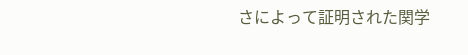さによって証明された関学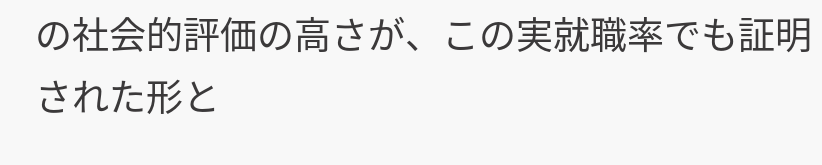の社会的評価の高さが、この実就職率でも証明された形と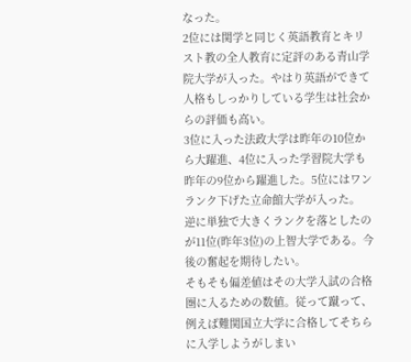なった。
2位には関学と同じく英語教育とキリスト教の全人教育に定評のある青山学院大学が入った。やはり英語ができて人格もしっかりしている学生は社会からの評価も高い。
3位に入った法政大学は昨年の10位から大躍進、4位に入った学習院大学も昨年の9位から躍進した。5位にはワンランク下げた立命館大学が入った。
逆に単独で大きくランクを落としたのが11位(昨年3位)の上智大学である。今後の奮起を期待したい。
そもそも偏差値はその大学入試の合格圏に入るための数値。従って蹴って、例えば難関国立大学に合格してそちらに入学しようがしまい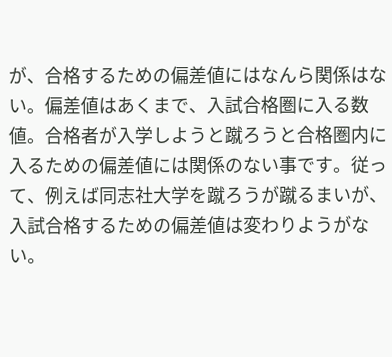が、合格するための偏差値にはなんら関係はない。偏差値はあくまで、入試合格圏に入る数値。合格者が入学しようと蹴ろうと合格圏内に入るための偏差値には関係のない事です。従って、例えば同志社大学を蹴ろうが蹴るまいが、入試合格するための偏差値は変わりようがない。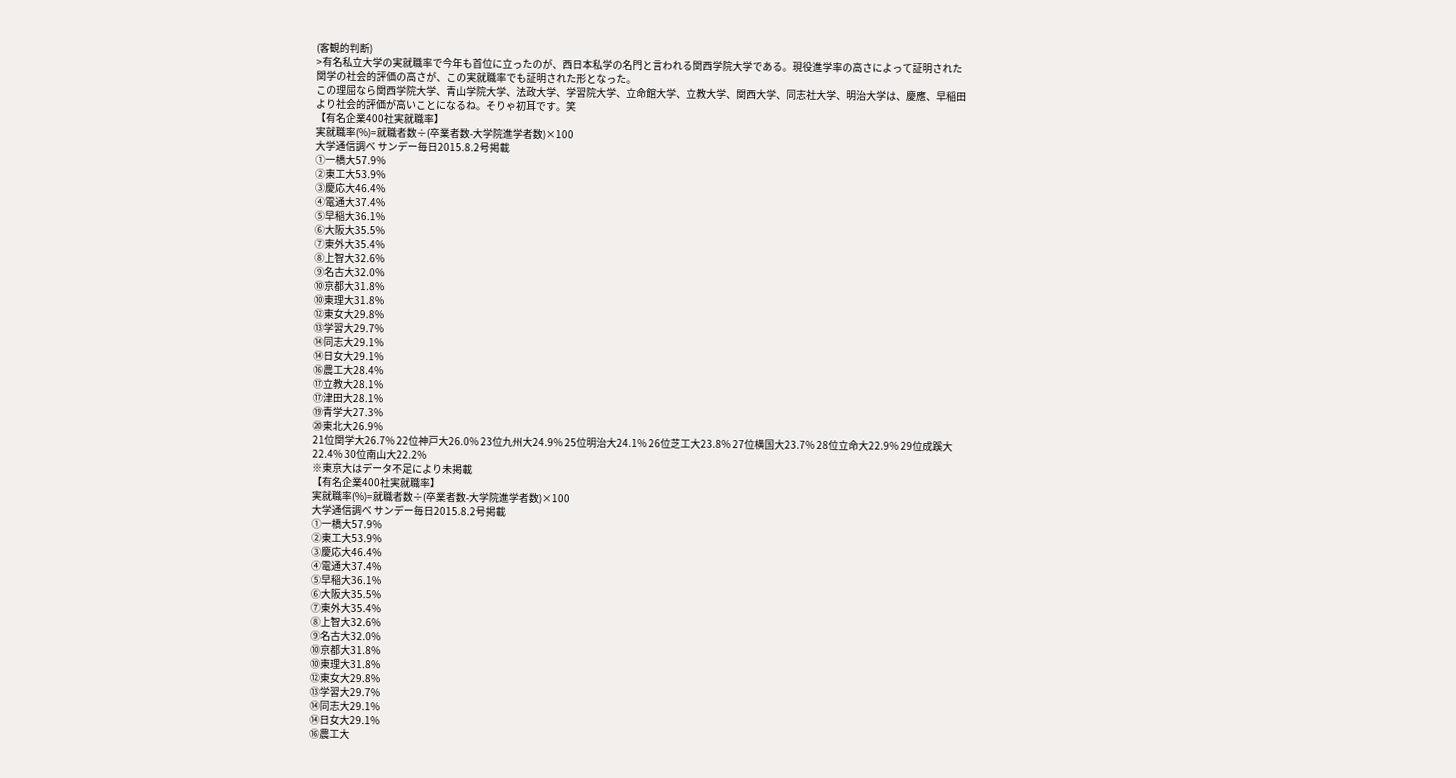(客観的判断)
>有名私立大学の実就職率で今年も首位に立ったのが、西日本私学の名門と言われる関西学院大学である。現役進学率の高さによって証明された関学の社会的評価の高さが、この実就職率でも証明された形となった。
この理屈なら関西学院大学、青山学院大学、法政大学、学習院大学、立命館大学、立教大学、関西大学、同志社大学、明治大学は、慶應、早稲田より社会的評価が高いことになるね。そりゃ初耳です。笑
【有名企業400社実就職率】
実就職率(%)=就職者数÷(卒業者数-大学院進学者数)×100
大学通信調べ サンデー毎日2015.8.2号掲載
①一橋大57.9%
②東工大53.9%
③慶応大46.4%
④電通大37.4%
⑤早稲大36.1%
⑥大阪大35.5%
⑦東外大35.4%
⑧上智大32.6%
⑨名古大32.0%
⑩京都大31.8%
⑩東理大31.8%
⑫東女大29.8%
⑬学習大29.7%
⑭同志大29.1%
⑭日女大29.1%
⑯農工大28.4%
⑰立教大28.1%
⑰津田大28.1%
⑲青学大27.3%
⑳東北大26.9%
21位関学大26.7% 22位神戸大26.0% 23位九州大24.9% 25位明治大24.1% 26位芝工大23.8% 27位横国大23.7% 28位立命大22.9% 29位成蹊大22.4% 30位南山大22.2%
※東京大はデータ不足により未掲載
【有名企業400社実就職率】
実就職率(%)=就職者数÷(卒業者数-大学院進学者数)×100
大学通信調べ サンデー毎日2015.8.2号掲載
①一橋大57.9%
②東工大53.9%
③慶応大46.4%
④電通大37.4%
⑤早稲大36.1%
⑥大阪大35.5%
⑦東外大35.4%
⑧上智大32.6%
⑨名古大32.0%
⑩京都大31.8%
⑩東理大31.8%
⑫東女大29.8%
⑬学習大29.7%
⑭同志大29.1%
⑭日女大29.1%
⑯農工大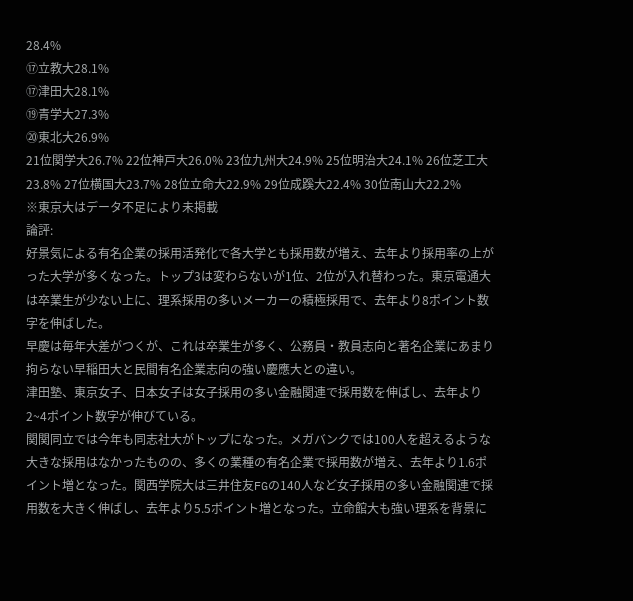28.4%
⑰立教大28.1%
⑰津田大28.1%
⑲青学大27.3%
⑳東北大26.9%
21位関学大26.7% 22位神戸大26.0% 23位九州大24.9% 25位明治大24.1% 26位芝工大23.8% 27位横国大23.7% 28位立命大22.9% 29位成蹊大22.4% 30位南山大22.2%
※東京大はデータ不足により未掲載
論評:
好景気による有名企業の採用活発化で各大学とも採用数が増え、去年より採用率の上がった大学が多くなった。トップ3は変わらないが1位、2位が入れ替わった。東京電通大は卒業生が少ない上に、理系採用の多いメーカーの積極採用で、去年より8ポイント数字を伸ばした。
早慶は毎年大差がつくが、これは卒業生が多く、公務員・教員志向と著名企業にあまり拘らない早稲田大と民間有名企業志向の強い慶應大との違い。
津田塾、東京女子、日本女子は女子採用の多い金融関連で採用数を伸ばし、去年より2~4ポイント数字が伸びている。
関関同立では今年も同志社大がトップになった。メガバンクでは100人を超えるような大きな採用はなかったものの、多くの業種の有名企業で採用数が増え、去年より1.6ポイント増となった。関西学院大は三井住友FGの140人など女子採用の多い金融関連で採用数を大きく伸ばし、去年より5.5ポイント増となった。立命館大も強い理系を背景に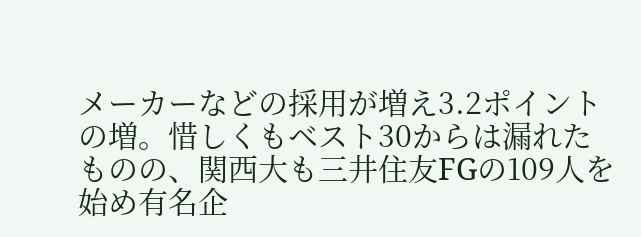メーカーなどの採用が増え3.2ポイントの増。惜しくもベスト30からは漏れたものの、関西大も三井住友FGの109人を始め有名企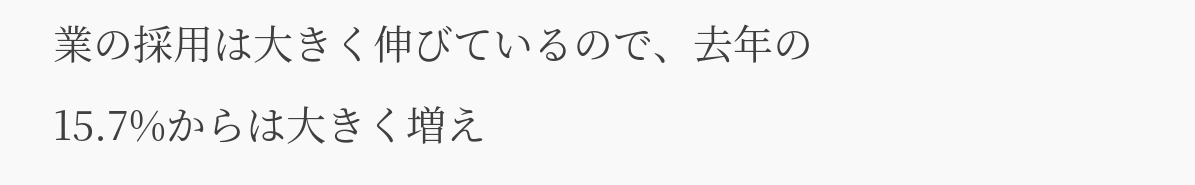業の採用は大きく伸びているので、去年の15.7%からは大きく増え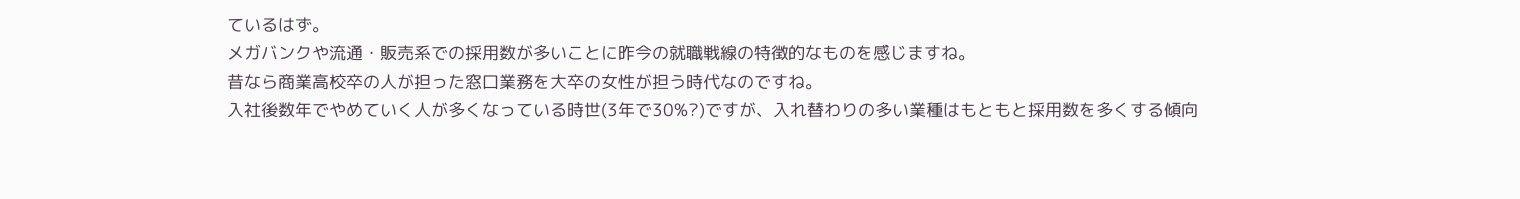ているはず。
メガバンクや流通・販売系での採用数が多いことに昨今の就職戦線の特徴的なものを感じますね。
昔なら商業高校卒の人が担った窓口業務を大卒の女性が担う時代なのですね。
入社後数年でやめていく人が多くなっている時世(3年で30%?)ですが、入れ替わりの多い業種はもともと採用数を多くする傾向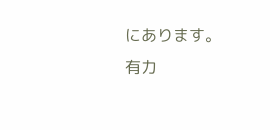にあります。
有力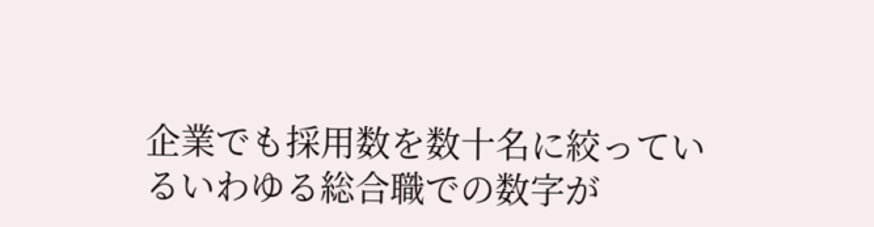企業でも採用数を数十名に絞っているいわゆる総合職での数字が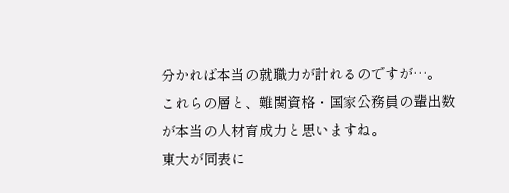分かれば本当の就職力が計れるのですが…。
これらの層と、難関資格・国家公務員の輩出数が本当の人材育成力と思いますね。
東大が同表に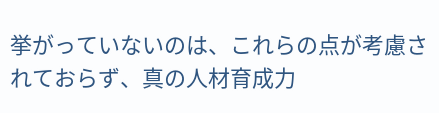挙がっていないのは、これらの点が考慮されておらず、真の人材育成力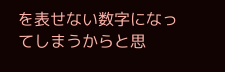を表せない数字になってしまうからと思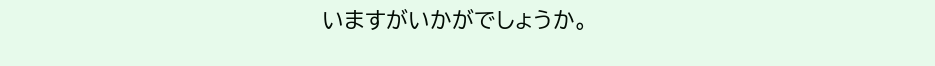いますがいかがでしょうか。